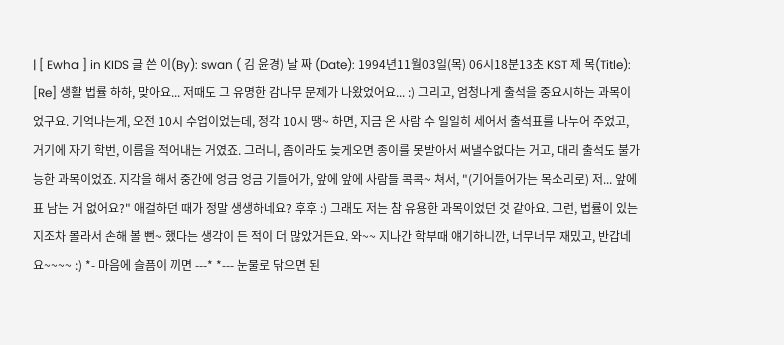| [ Ewha ] in KIDS 글 쓴 이(By): swan ( 김 윤경) 날 짜 (Date): 1994년11월03일(목) 06시18분13초 KST 제 목(Title): [Re] 생활 법률 하하, 맞아요... 저때도 그 유명한 감나무 문제가 나왔었어요... :) 그리고, 엄청나게 출석을 중요시하는 과목이었구요. 기억나는게, 오전 10시 수업이었는데, 정각 10시 땡~ 하면, 지금 온 사람 수 일일히 세어서 출석표를 나누어 주었고, 거기에 자기 학번, 이름을 적어내는 거였죠. 그러니, 좀이라도 늦게오면 종이를 못받아서 써낼수없다는 거고, 대리 출석도 불가능한 과목이었죠. 지각을 해서 중간에 엉금 엉금 기들어가, 앞에 앞에 사람들 콕콕~ 쳐서, "(기어들어가는 목소리로) 저... 앞에 표 남는 거 없어요?" 애걸하던 때가 정말 생생하네요? 후후 :) 그래도 저는 참 유용한 과목이었던 것 같아요. 그런, 법률이 있는지조차 몰라서 손해 볼 뻔~ 했다는 생각이 든 적이 더 많았거든요. 와~~ 지나간 학부때 얘기하니깐, 너무너무 재밌고, 반갑네요~~~~ :) *- 마음에 슬픔이 끼면 ---* *--- 눈물로 닦으면 된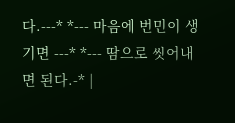다.---* *--- 마음에 번민이 생기면 ---* *--- 땀으로 씻어내면 된다.-* |